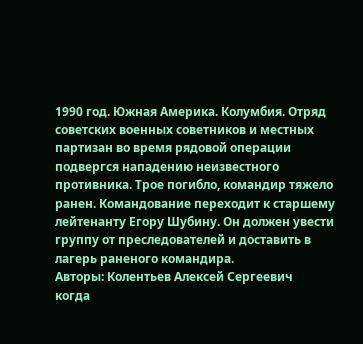1990 год. Южная Америка. Колумбия. Отряд советских военных советников и местных партизан во время рядовой операции подвергся нападению неизвестного противника. Трое погибло, командир тяжело ранен. Командование переходит к старшему лейтенанту Егору Шубину. Он должен увести группу от преследователей и доставить в лагерь раненого командира.
Авторы: Колентьев Алексей Сергеевич
когда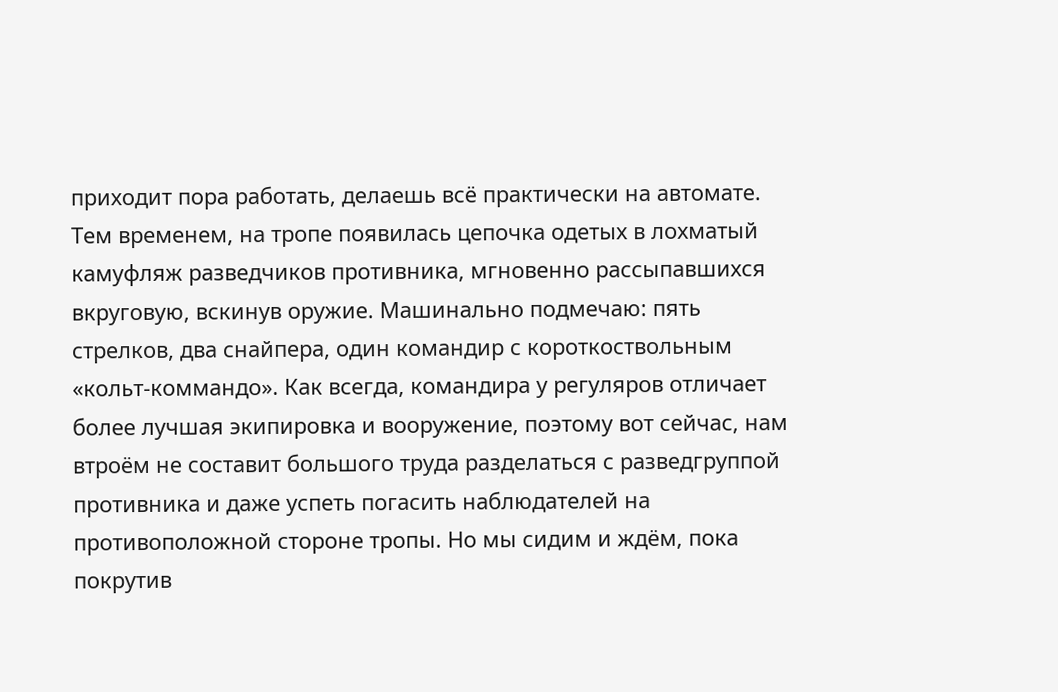приходит пора работать, делаешь всё практически на автомате. Тем временем, на тропе появилась цепочка одетых в лохматый камуфляж разведчиков противника, мгновенно рассыпавшихся вкруговую, вскинув оружие. Машинально подмечаю: пять стрелков, два снайпера, один командир с короткоствольным «кольт-коммандо». Как всегда, командира у регуляров отличает более лучшая экипировка и вооружение, поэтому вот сейчас, нам втроём не составит большого труда разделаться с разведгруппой противника и даже успеть погасить наблюдателей на противоположной стороне тропы. Но мы сидим и ждём, пока покрутив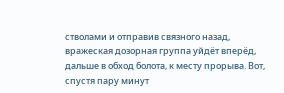стволами и отправив связного назад, вражеская дозорная группа уйдёт вперёд, дальше в обход болота, к месту прорыва. Вот, спустя пару минут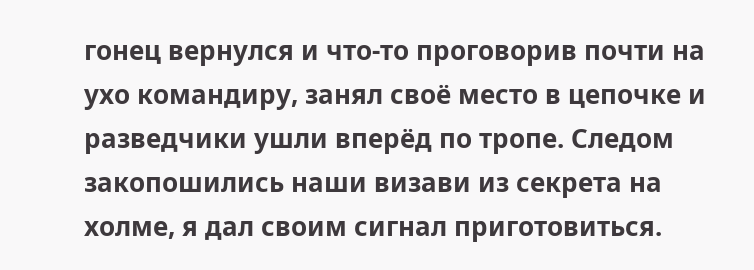гонец вернулся и что-то проговорив почти на ухо командиру, занял своё место в цепочке и разведчики ушли вперёд по тропе. Следом закопошились наши визави из секрета на холме, я дал своим сигнал приготовиться.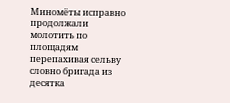Миномёты исправно продолжали молотить по площадям перепахивая сельву словно бригада из десятка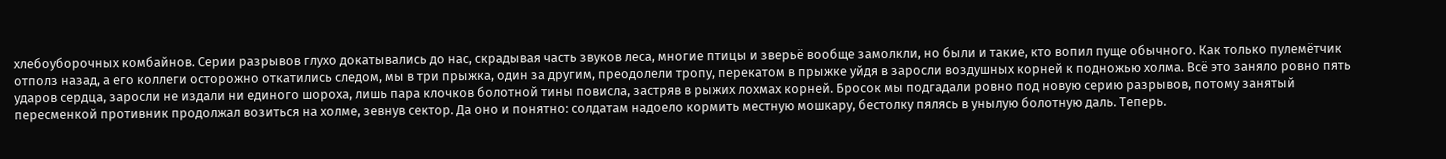хлебоуборочных комбайнов. Серии разрывов глухо докатывались до нас, скрадывая часть звуков леса, многие птицы и зверьё вообще замолкли, но были и такие, кто вопил пуще обычного. Как только пулемётчик отполз назад, а его коллеги осторожно откатились следом, мы в три прыжка, один за другим, преодолели тропу, перекатом в прыжке уйдя в заросли воздушных корней к подножью холма. Всё это заняло ровно пять ударов сердца, заросли не издали ни единого шороха, лишь пара клочков болотной тины повисла, застряв в рыжих лохмах корней. Бросок мы подгадали ровно под новую серию разрывов, потому занятый пересменкой противник продолжал возиться на холме, зевнув сектор. Да оно и понятно: солдатам надоело кормить местную мошкару, бестолку пялясь в унылую болотную даль. Теперь.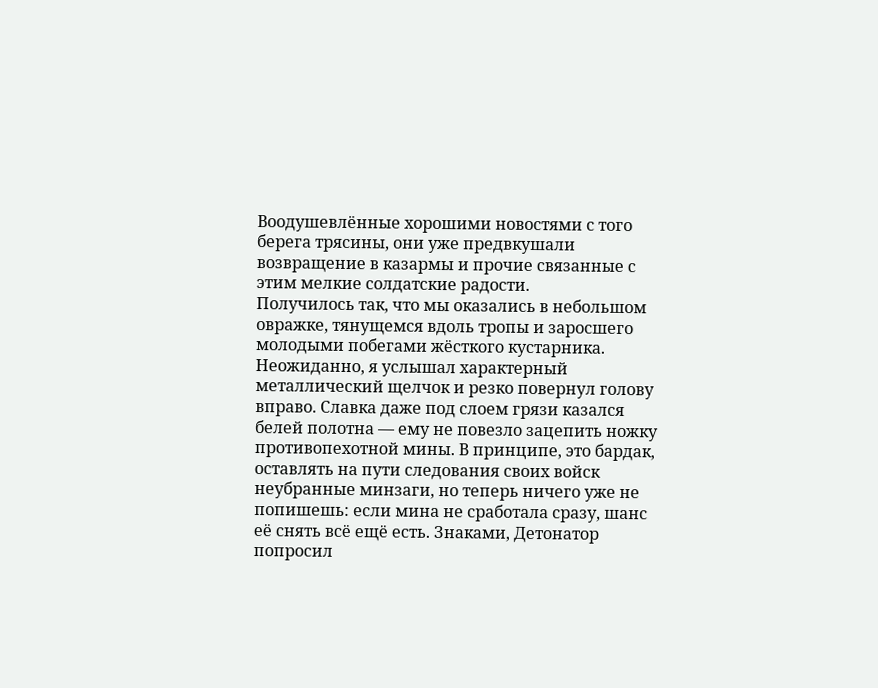Воодушевлённые хорошими новостями с того берега трясины, они уже предвкушали возвращение в казармы и прочие связанные с этим мелкие солдатские радости.
Получилось так, что мы оказались в небольшом овражке, тянущемся вдоль тропы и заросшего молодыми побегами жёсткого кустарника. Неожиданно, я услышал характерный металлический щелчок и резко повернул голову вправо. Славка даже под слоем грязи казался белей полотна — ему не повезло зацепить ножку противопехотной мины. В принципе, это бардак, оставлять на пути следования своих войск неубранные минзаги, но теперь ничего уже не попишешь: если мина не сработала сразу, шанс её снять всё ещё есть. Знаками, Детонатор попросил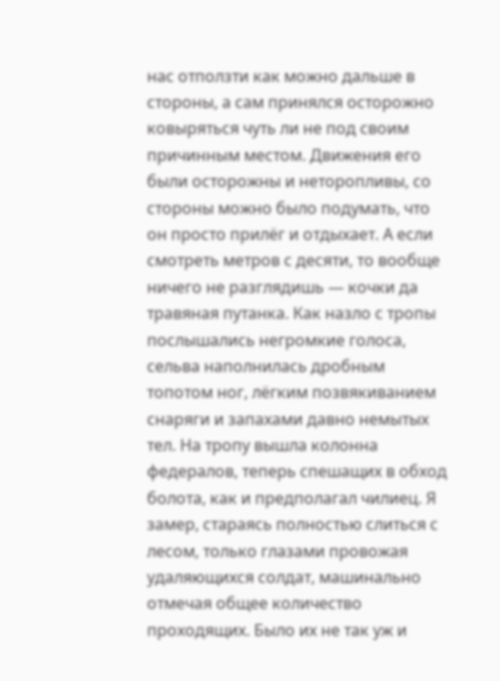нас отползти как можно дальше в стороны, а сам принялся осторожно ковыряться чуть ли не под своим причинным местом. Движения его были осторожны и неторопливы, со стороны можно было подумать, что он просто прилёг и отдыхает. А если смотреть метров с десяти, то вообще ничего не разглядишь — кочки да травяная путанка. Как назло с тропы послышались негромкие голоса, сельва наполнилась дробным топотом ног, лёгким позвякиванием снаряги и запахами давно немытых тел. На тропу вышла колонна федералов, теперь спешащих в обход болота, как и предполагал чилиец. Я замер, стараясь полностью слиться с лесом, только глазами провожая удаляющихся солдат, машинально отмечая общее количество проходящих. Было их не так уж и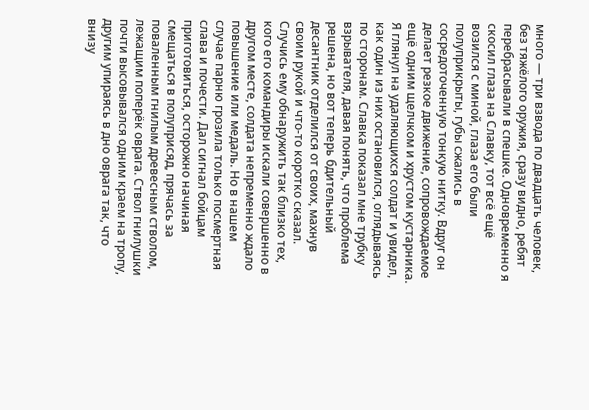много — три взвода по двадцать человек, без тяжёлого оружия, сразу видно, ребят перебрасывали в спешке. Одновременно я скосил глаза на Славку, тот всё ещё возился с миной, глаза его были полуприкрыты, губы сжались в сосредоточенную тонкую нитку. Вдруг он делает резкое движение, сопровождаемое ещё одним щелчком и хрустом кустарника. Я глянул на удаляющихся солдат и увидел, как один из них остановился, оглядываясь по сторонам. Славка показал мне трубку взрывателя, давая понять, что проблема решена, но вот теперь бдительный десантник отделился от своих, махнув своим рукой и что-то коротко сказал. Случись ему обнаружить так близко тех, кого его командиры искали совершенно в другом месте, солдата непременно ждало повышение или медаль. Но в нашем случае парню грозила только посмертная слава и почести. Дал сигнал бойцам приготовиться, осторожно начиная смещаться в полуприсяд, прячась за поваленным гнилым древесным стволом, лежащим поперёк оврага. Ствол гнилушки почти высовывался одним краем на тропу, другим упираясь в дно оврага так, что внизу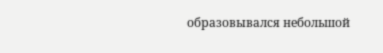образовывался небольшой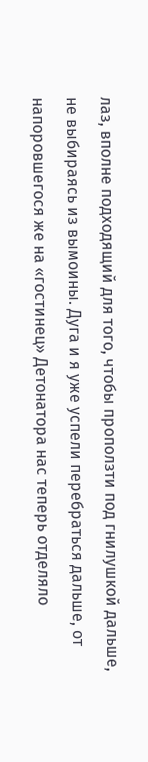лаз, вполне подходящий для того, чтобы проползти под гнилушкой дальше, не выбираясь из вымоины. Дуга и я уже успели перебраться дальше, от напоровшегося же на «гостинец» Детонатора нас теперь отделяло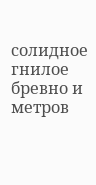солидное гнилое бревно и метров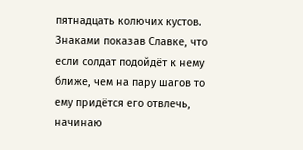пятнадцать колючих кустов. Знаками показав Славке, что если солдат подойдёт к нему ближе, чем на пару шагов то ему придётся его отвлечь, начинаю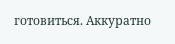готовиться. Аккуратно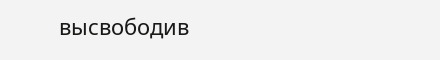высвободив